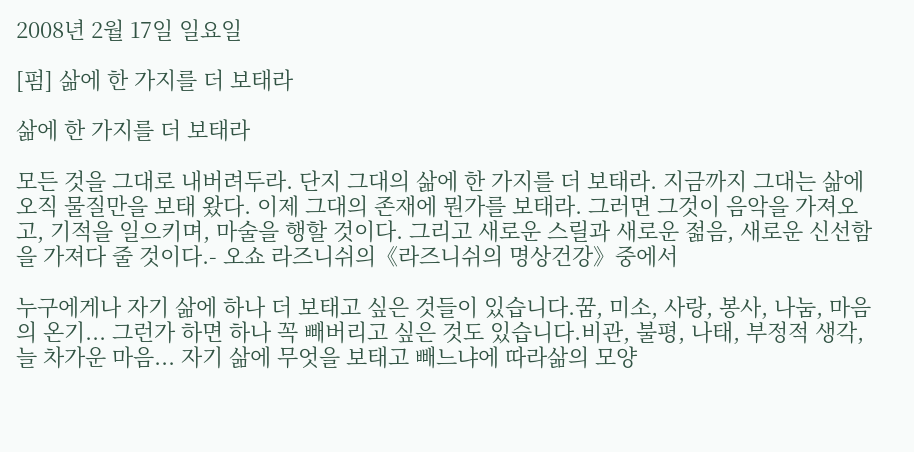2008년 2월 17일 일요일

[펌] 삶에 한 가지를 더 보태라

삶에 한 가지를 더 보태라

모든 것을 그대로 내버려두라. 단지 그대의 삶에 한 가지를 더 보태라. 지금까지 그대는 삶에 오직 물질만을 보태 왔다. 이제 그대의 존재에 뭔가를 보태라. 그러면 그것이 음악을 가져오고, 기적을 일으키며, 마술을 행할 것이다. 그리고 새로운 스릴과 새로운 젊음, 새로운 신선함을 가져다 줄 것이다.- 오쇼 라즈니쉬의《라즈니쉬의 명상건강》중에서

누구에게나 자기 삶에 하나 더 보태고 싶은 것들이 있습니다.꿈, 미소, 사랑, 봉사, 나눔, 마음의 온기... 그런가 하면 하나 꼭 빼버리고 싶은 것도 있습니다.비관, 불평, 나태, 부정적 생각, 늘 차가운 마음... 자기 삶에 무엇을 보태고 빼느냐에 따라삶의 모양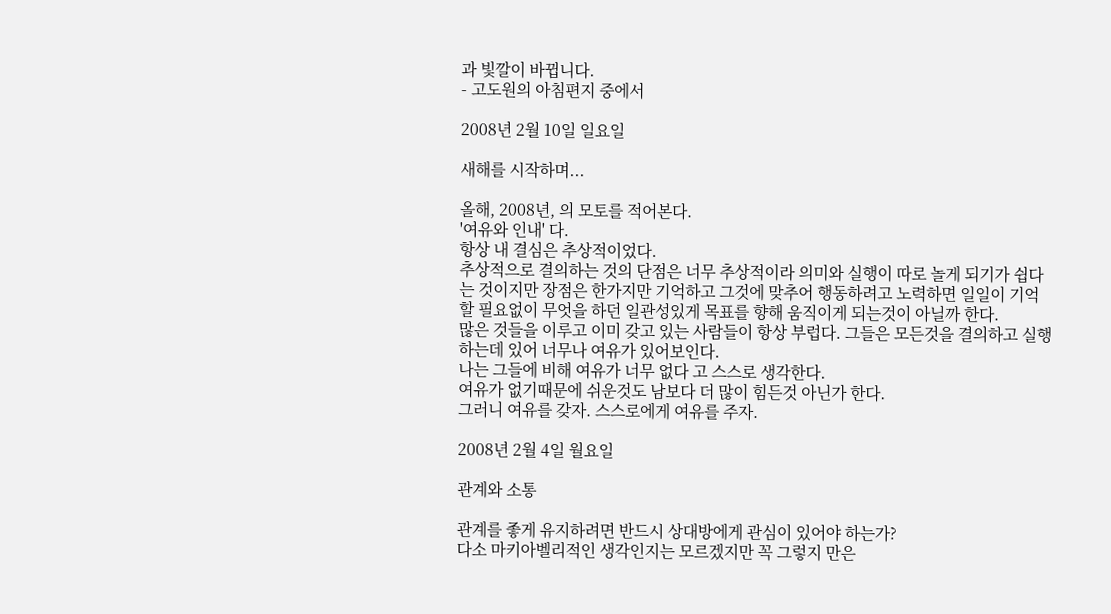과 빛깔이 바뀝니다.
- 고도원의 아침편지 중에서

2008년 2월 10일 일요일

새해를 시작하며...

올해, 2008년, 의 모토를 적어본다.
'여유와 인내' 다.
항상 내 결심은 추상적이었다.
추상적으로 결의하는 것의 단점은 너무 추상적이라 의미와 실행이 따로 놀게 되기가 쉽다는 것이지만 장점은 한가지만 기억하고 그것에 맞추어 행동하려고 노력하면 일일이 기억할 필요없이 무엇을 하던 일관성있게 목표를 향해 움직이게 되는것이 아닐까 한다.
많은 것들을 이루고 이미 갖고 있는 사람들이 항상 부럽다. 그들은 모든것을 결의하고 실행하는데 있어 너무나 여유가 있어보인다.
나는 그들에 비해 여유가 너무 없다 고 스스로 생각한다.
여유가 없기때문에 쉬운것도 남보다 더 많이 힘든것 아닌가 한다.
그러니 여유를 갖자. 스스로에게 여유를 주자.

2008년 2월 4일 월요일

관계와 소통

관계를 좋게 유지하려면 반드시 상대방에게 관심이 있어야 하는가?
다소 마키아벨리적인 생각인지는 모르겠지만 꼭 그렇지 만은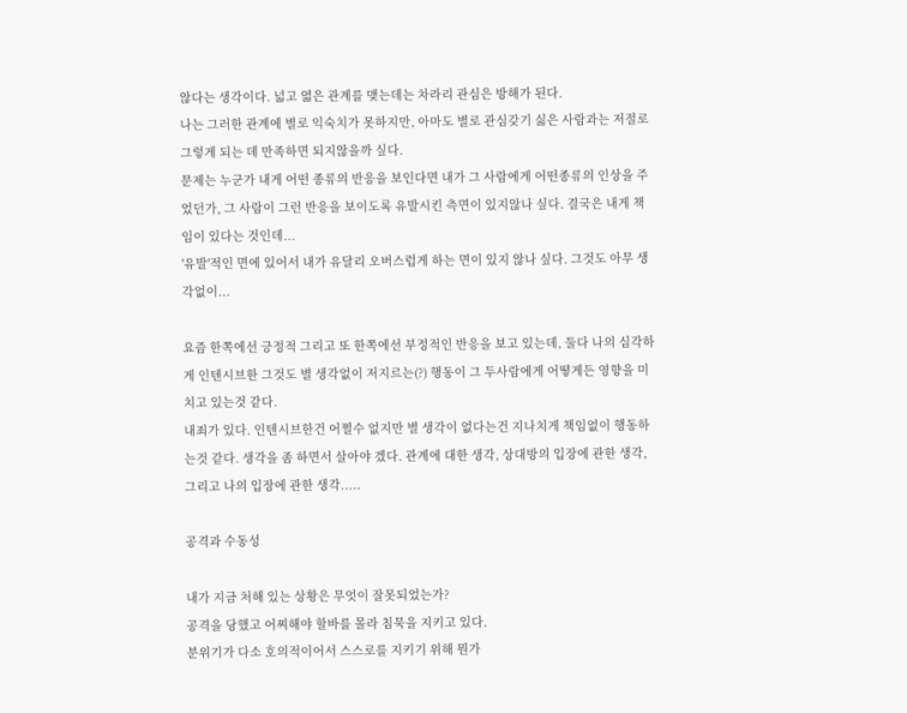않다는 생각이다. 넓고 엷은 관계를 맺는데는 차라리 관심은 방해가 된다.
나는 그러한 관계에 별로 익숙치가 못하지만, 아마도 별로 관심갖기 싫은 사람과는 저절로 그렇게 되는 데 만족하면 되지않을까 싶다.
문제는 누군가 내게 어떤 종류의 반응을 보인다면 내가 그 사람에게 어떤종류의 인상을 주었던가, 그 사람이 그런 반응을 보이도록 유발시킨 측면이 있지않나 싶다. 결국은 내게 책임이 있다는 것인데...
'유발'적인 면에 있어서 내가 유달리 오버스럽게 하는 면이 있지 않나 싶다. 그것도 아무 생각없이...

요즘 한쪽에선 긍정적 그리고 또 한쪽에선 부정적인 반응을 보고 있는데, 둘다 나의 심각하게 인텐시브한 그것도 별 생각없이 저지르는(?) 행동이 그 두사람에게 어떻게든 영향을 미치고 있는것 같다.
내죄가 있다. 인텐시브한건 어쩔수 없지만 별 생각이 없다는건 지나치게 책임없이 행동하는것 같다. 생각을 좀 하면서 살아야 겠다. 관계에 대한 생각, 상대방의 입장에 관한 생각, 그리고 나의 입장에 관한 생각.....

공격과 수동성

내가 지금 처해 있는 상황은 무엇이 잘못되었는가?
공격을 당했고 어찌해야 할바를 몰라 침묵을 지키고 있다.
분위기가 다소 호의적이어서 스스로를 지키기 위해 뭔가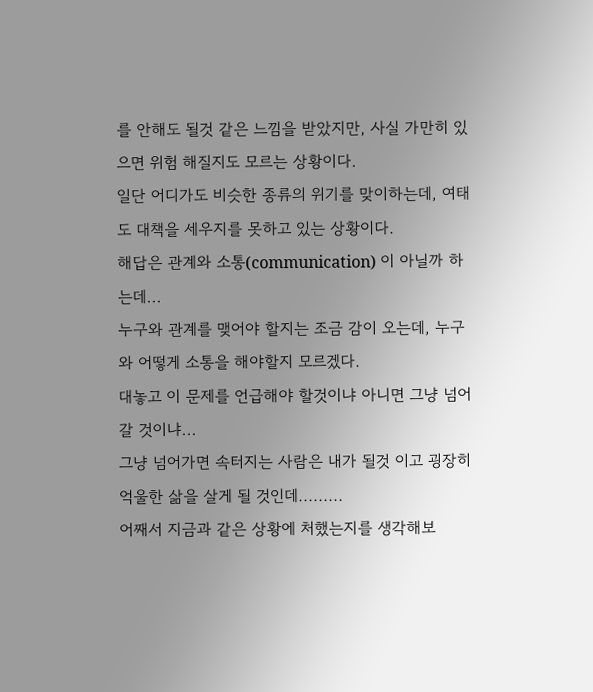를 안해도 될것 같은 느낌을 받았지만, 사실 가만히 있으면 위험 해질지도 모르는 상황이다.
일단 어디가도 비슷한 종류의 위기를 맞이하는데, 여태도 대책을 세우지를 못하고 있는 상황이다.
해답은 관계와 소통(communication) 이 아닐까 하는데...
누구와 관계를 맺어야 할지는 조금 감이 오는데, 누구와 어떻게 소통을 해야할지 모르겠다.
대놓고 이 문제를 언급해야 할것이냐 아니면 그냥 넘어갈 것이냐...
그냥 넘어가면 속터지는 사람은 내가 될것 이고 굉장히 억울한 삶을 살게 될 것인데.........
어째서 지금과 같은 상황에 처했는지를 생각해보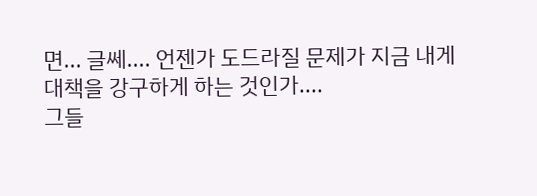면... 글쎄.... 언젠가 도드라질 문제가 지금 내게 대책을 강구하게 하는 것인가....
그들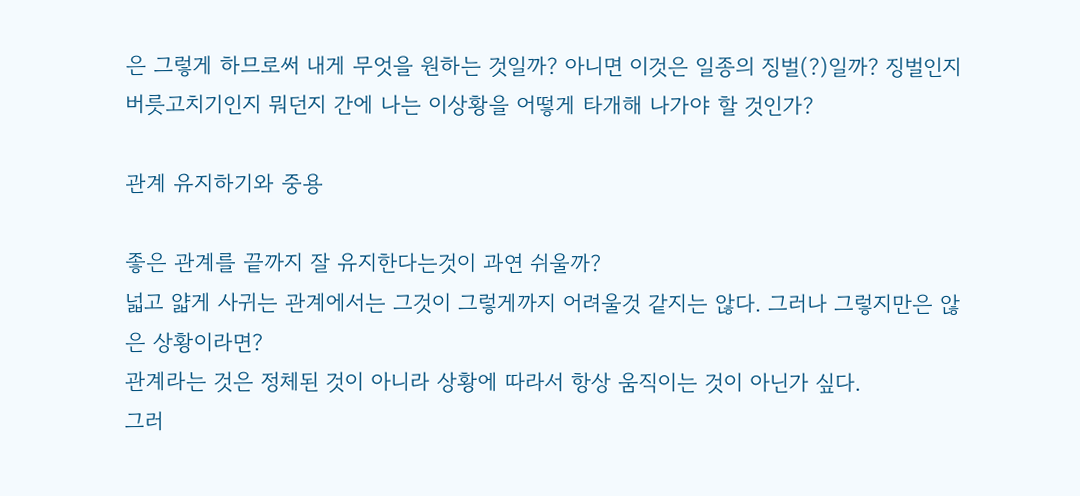은 그렇게 하므로써 내게 무엇을 원하는 것일까? 아니면 이것은 일종의 징벌(?)일까? 징벌인지 버릇고치기인지 뭐던지 간에 나는 이상황을 어떻게 타개해 나가야 할 것인가?

관계 유지하기와 중용

좋은 관계를 끝까지 잘 유지한다는것이 과연 쉬울까?
넓고 얇게 사귀는 관계에서는 그것이 그렇게까지 어려울것 같지는 않다. 그러나 그렇지만은 않은 상황이라면?
관계라는 것은 정체된 것이 아니라 상황에 따라서 항상 움직이는 것이 아닌가 싶다.
그러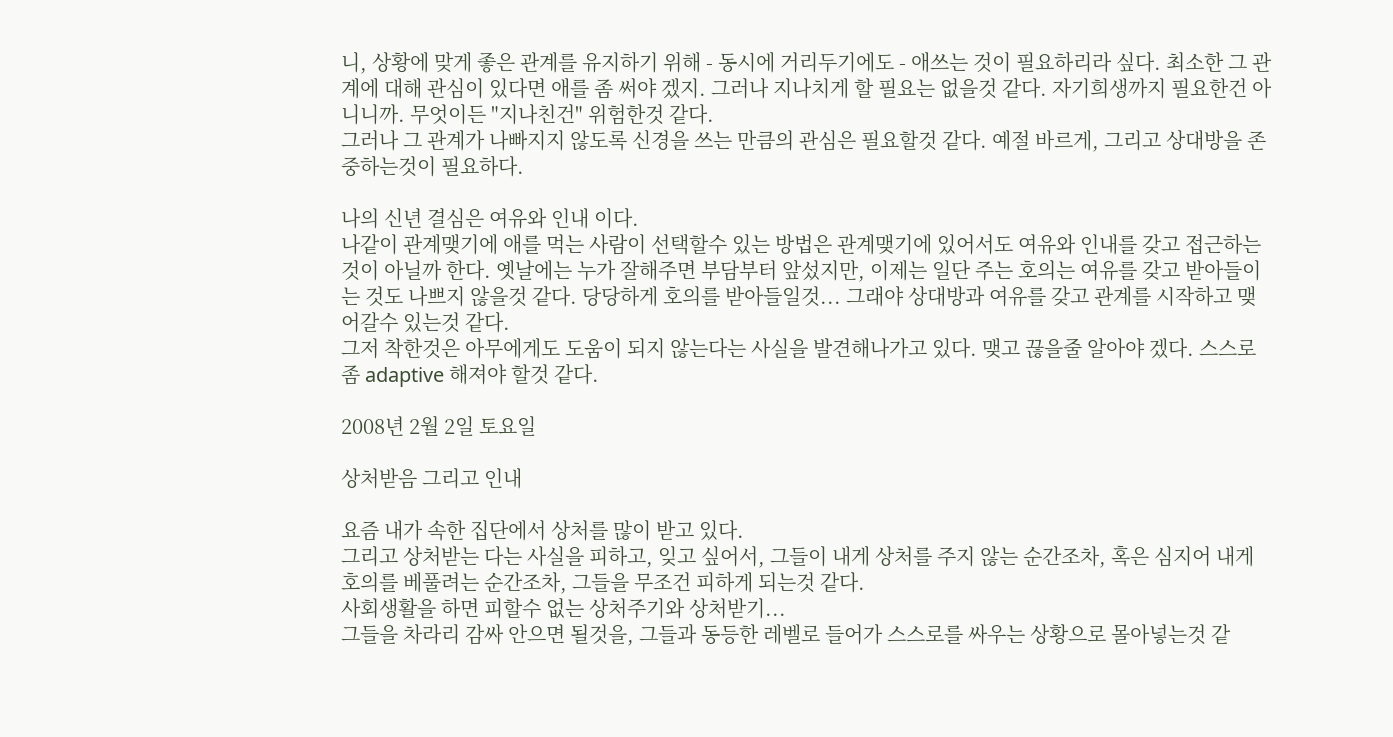니, 상황에 맞게 좋은 관계를 유지하기 위해 - 동시에 거리두기에도 - 애쓰는 것이 필요하리라 싶다. 최소한 그 관계에 대해 관심이 있다면 애를 좀 써야 겠지. 그러나 지나치게 할 필요는 없을것 같다. 자기희생까지 필요한건 아니니까. 무엇이든 "지나친건" 위험한것 같다.
그러나 그 관계가 나빠지지 않도록 신경을 쓰는 만큼의 관심은 필요할것 같다. 예절 바르게, 그리고 상대방을 존중하는것이 필요하다.

나의 신년 결심은 여유와 인내 이다.
나같이 관계맺기에 애를 먹는 사람이 선택할수 있는 방법은 관계맺기에 있어서도 여유와 인내를 갖고 접근하는 것이 아닐까 한다. 옛날에는 누가 잘해주면 부담부터 앞섰지만, 이제는 일단 주는 호의는 여유를 갖고 받아들이는 것도 나쁘지 않을것 같다. 당당하게 호의를 받아들일것... 그래야 상대방과 여유를 갖고 관계를 시작하고 맺어갈수 있는것 같다.
그저 착한것은 아무에게도 도움이 되지 않는다는 사실을 발견해나가고 있다. 맺고 끊을줄 알아야 겠다. 스스로 좀 adaptive 해져야 할것 같다.

2008년 2월 2일 토요일

상처받음 그리고 인내

요즘 내가 속한 집단에서 상처를 많이 받고 있다.
그리고 상처받는 다는 사실을 피하고, 잊고 싶어서, 그들이 내게 상처를 주지 않는 순간조차, 혹은 심지어 내게 호의를 베풀려는 순간조차, 그들을 무조건 피하게 되는것 같다.
사회생활을 하면 피할수 없는 상처주기와 상처받기...
그들을 차라리 감싸 안으면 될것을, 그들과 동등한 레벨로 들어가 스스로를 싸우는 상황으로 몰아넣는것 같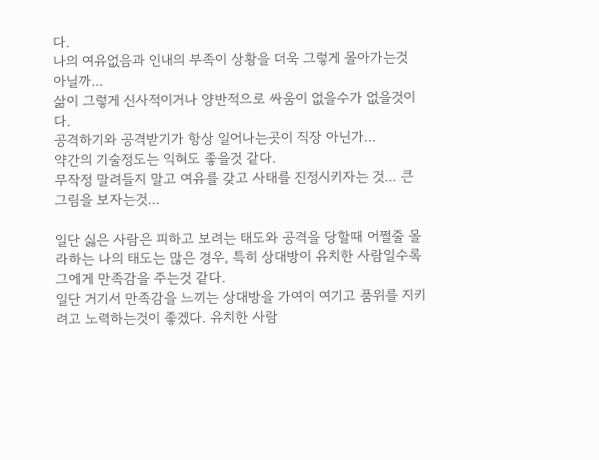다.
나의 여유없음과 인내의 부족이 상황을 더욱 그렇게 몰아가는것 아닐까...
삶이 그렇게 신사적이거나 양반적으로 싸움이 없을수가 없을것이다.
공격하기와 공격받기가 항상 일어나는곳이 직장 아닌가...
약간의 기술정도는 익혀도 좋을것 같다.
무작정 말려들지 말고 여유를 갖고 사태를 진정시키자는 것... 큰 그림을 보자는것...

일단 싫은 사람은 피하고 보려는 태도와 공격을 당할때 어쩔줄 몰라하는 나의 태도는 많은 경우, 특히 상대방이 유치한 사람일수록 그에게 만족감을 주는것 같다.
일단 거기서 만족감을 느끼는 상대방을 가여이 여기고 품위를 지키려고 노력하는것이 좋겠다. 유치한 사람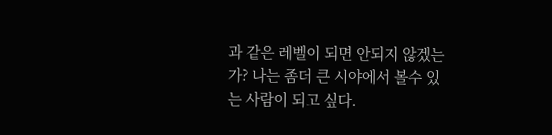과 같은 레벨이 되면 안되지 않겠는가? 나는 좀더 큰 시야에서 볼수 있는 사람이 되고 싶다.